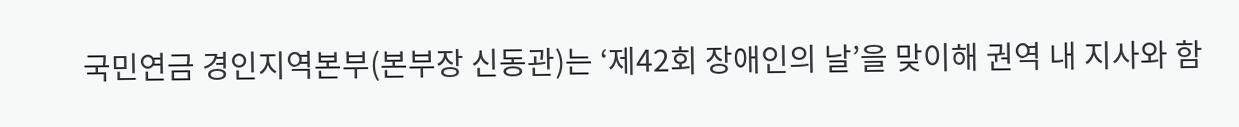국민연금 경인지역본부(본부장 신동관)는 ‘제42회 장애인의 날’을 맞이해 권역 내 지사와 함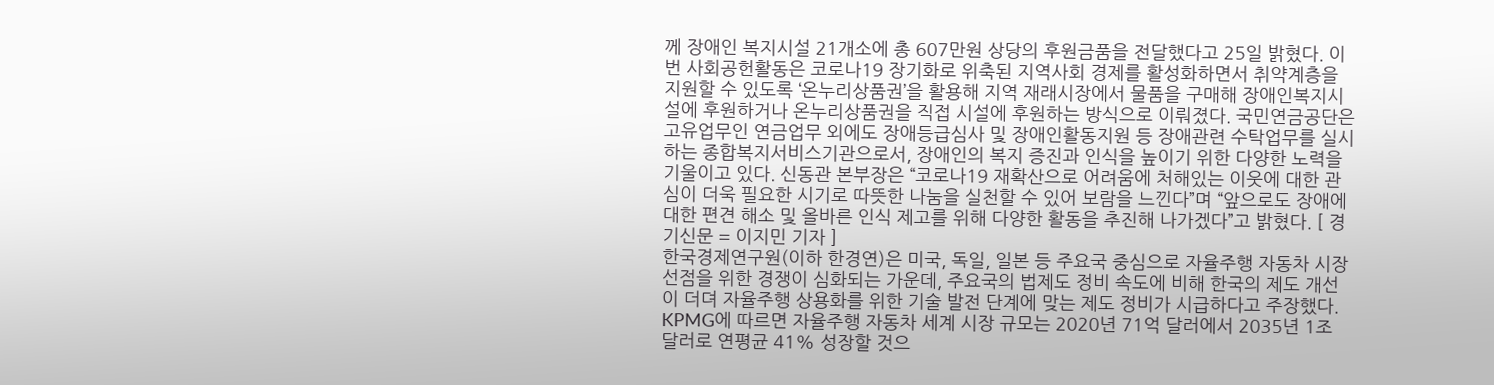께 장애인 복지시설 21개소에 총 607만원 상당의 후원금품을 전달했다고 25일 밝혔다. 이번 사회공헌활동은 코로나19 장기화로 위축된 지역사회 경제를 활성화하면서 취약계층을 지원할 수 있도록 ‘온누리상품권’을 활용해 지역 재래시장에서 물품을 구매해 장애인복지시설에 후원하거나 온누리상품권을 직접 시설에 후원하는 방식으로 이뤄졌다. 국민연금공단은 고유업무인 연금업무 외에도 장애등급심사 및 장애인활동지원 등 장애관련 수탁업무를 실시하는 종합복지서비스기관으로서, 장애인의 복지 증진과 인식을 높이기 위한 다양한 노력을 기울이고 있다. 신동관 본부장은 “코로나19 재확산으로 어려움에 처해있는 이웃에 대한 관심이 더욱 필요한 시기로 따뜻한 나눔을 실천할 수 있어 보람을 느낀다”며 “앞으로도 장애에 대한 편견 해소 및 올바른 인식 제고를 위해 다양한 활동을 추진해 나가겠다”고 밝혔다. [ 경기신문 = 이지민 기자 ]
한국경제연구원(이하 한경연)은 미국, 독일, 일본 등 주요국 중심으로 자율주행 자동차 시장 선점을 위한 경쟁이 심화되는 가운데, 주요국의 법제도 정비 속도에 비해 한국의 제도 개선이 더뎌 자율주행 상용화를 위한 기술 발전 단계에 맞는 제도 정비가 시급하다고 주장했다. KPMG에 따르면 자율주행 자동차 세계 시장 규모는 2020년 71억 달러에서 2035년 1조 달러로 연평균 41% 성장할 것으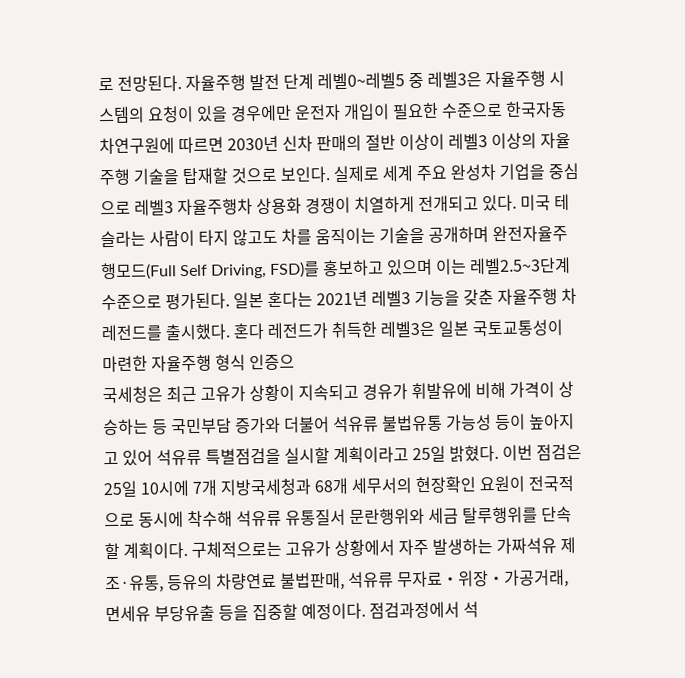로 전망된다. 자율주행 발전 단계 레벨0~레벨5 중 레벨3은 자율주행 시스템의 요청이 있을 경우에만 운전자 개입이 필요한 수준으로 한국자동차연구원에 따르면 2030년 신차 판매의 절반 이상이 레벨3 이상의 자율주행 기술을 탑재할 것으로 보인다. 실제로 세계 주요 완성차 기업을 중심으로 레벨3 자율주행차 상용화 경쟁이 치열하게 전개되고 있다. 미국 테슬라는 사람이 타지 않고도 차를 움직이는 기술을 공개하며 완전자율주행모드(Full Self Driving, FSD)를 홍보하고 있으며 이는 레벨2.5~3단계 수준으로 평가된다. 일본 혼다는 2021년 레벨3 기능을 갖춘 자율주행 차 레전드를 출시했다. 혼다 레전드가 취득한 레벨3은 일본 국토교통성이 마련한 자율주행 형식 인증으
국세청은 최근 고유가 상황이 지속되고 경유가 휘발유에 비해 가격이 상승하는 등 국민부담 증가와 더불어 석유류 불법유통 가능성 등이 높아지고 있어 석유류 특별점검을 실시할 계획이라고 25일 밝혔다. 이번 점검은 25일 10시에 7개 지방국세청과 68개 세무서의 현장확인 요원이 전국적으로 동시에 착수해 석유류 유통질서 문란행위와 세금 탈루행위를 단속할 계획이다. 구체적으로는 고유가 상황에서 자주 발생하는 가짜석유 제조·유통, 등유의 차량연료 불법판매, 석유류 무자료・위장・가공거래, 면세유 부당유출 등을 집중할 예정이다. 점검과정에서 석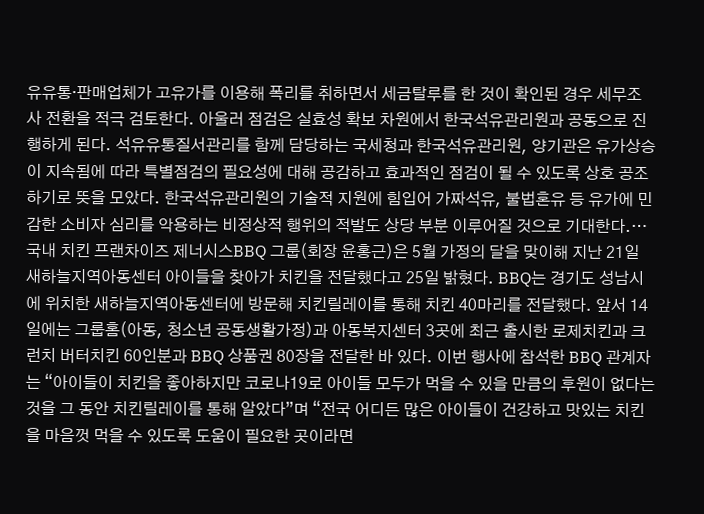유유통·판매업체가 고유가를 이용해 폭리를 취하면서 세금탈루를 한 것이 확인된 경우 세무조사 전환을 적극 검토한다. 아울러 점검은 실효성 확보 차원에서 한국석유관리원과 공동으로 진행하게 된다. 석유유통질서관리를 함께 담당하는 국세청과 한국석유관리원, 양기관은 유가상승이 지속됨에 따라 특별점검의 필요성에 대해 공감하고 효과적인 점검이 될 수 있도록 상호 공조하기로 뜻을 모았다. 한국석유관리원의 기술적 지원에 힘입어 가짜석유, 불법혼유 등 유가에 민감한 소비자 심리를 악용하는 비정상적 행위의 적발도 상당 부분 이루어질 것으로 기대한다.…
국내 치킨 프랜차이즈 제너시스BBQ 그룹(회장 윤홍근)은 5월 가정의 달을 맞이해 지난 21일 새하늘지역아동센터 아이들을 찾아가 치킨을 전달했다고 25일 밝혔다. BBQ는 경기도 성남시에 위치한 새하늘지역아동센터에 방문해 치킨릴레이를 통해 치킨 40마리를 전달했다. 앞서 14일에는 그룹홈(아동, 청소년 공동생활가정)과 아동복지센터 3곳에 최근 출시한 로제치킨과 크런치 버터치킨 60인분과 BBQ 상품권 80장을 전달한 바 있다. 이번 행사에 참석한 BBQ 관계자는 “아이들이 치킨을 좋아하지만 코로나19로 아이들 모두가 먹을 수 있을 만큼의 후원이 없다는 것을 그 동안 치킨릴레이를 통해 알았다”며 “전국 어디든 많은 아이들이 건강하고 맛있는 치킨을 마음껏 먹을 수 있도록 도움이 필요한 곳이라면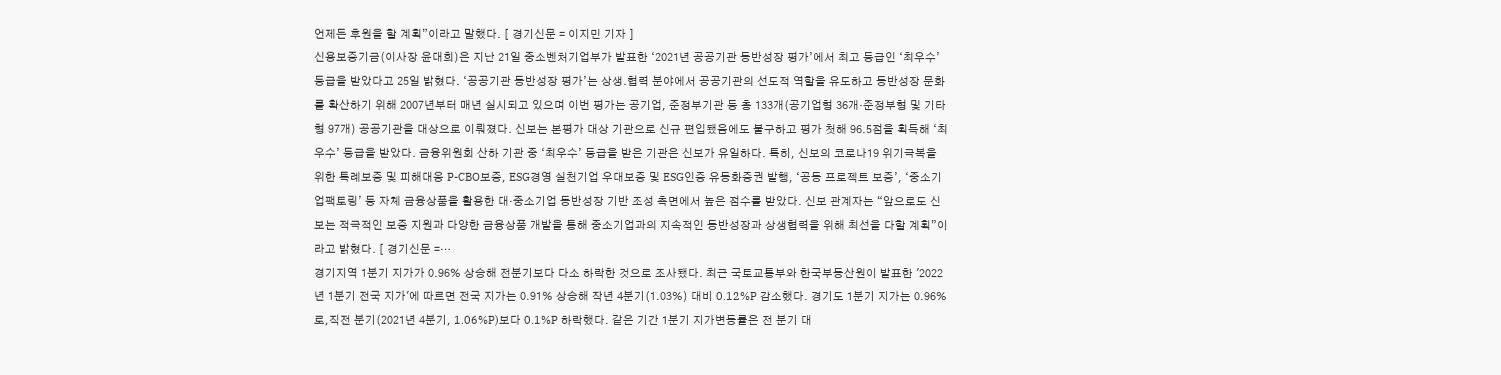언제든 후원을 할 계획”이라고 말했다. [ 경기신문 = 이지민 기자 ]
신용보증기금(이사장 윤대희)은 지난 21일 중소벤처기업부가 발표한 ‘2021년 공공기관 동반성장 평가’에서 최고 등급인 ‘최우수’ 등급을 받았다고 25일 밝혔다. ‘공공기관 동반성장 평가’는 상생․협력 분야에서 공공기관의 선도적 역할을 유도하고 동반성장 문화를 확산하기 위해 2007년부터 매년 실시되고 있으며 이번 평가는 공기업, 준정부기관 등 총 133개(공기업형 36개·준정부형 및 기타형 97개) 공공기관을 대상으로 이뤄졌다. 신보는 본평가 대상 기관으로 신규 편입됐음에도 불구하고 평가 첫해 96.5점을 획득해 ‘최우수’ 등급을 받았다. 금융위원회 산하 기관 중 ‘최우수’ 등급을 받은 기관은 신보가 유일하다. 특히, 신보의 코로나19 위기극복을 위한 특례보증 및 피해대응 P-CBO보증, ESG경영 실천기업 우대보증 및 ESG인증 유동화증권 발행, ‘공동 프로젝트 보증’, ‘중소기업팩토링’ 등 자체 금융상품을 활용한 대‧중소기업 동반성장 기반 조성 측면에서 높은 점수를 받았다. 신보 관계자는 “앞으로도 신보는 적극적인 보증 지원과 다양한 금융상품 개발을 통해 중소기업과의 지속적인 동반성장과 상생협력을 위해 최선을 다할 계획”이라고 밝혔다. [ 경기신문 =…
경기지역 1분기 지가가 0.96% 상승해 전분기보다 다소 하락한 것으로 조사됐다. 최근 국토교통부와 한국부동산원이 발표한 '2022년 1분기 전국 지가'에 따르면 전국 지가는 0.91% 상승해 작년 4분기(1.03%) 대비 0.12%P 감소했다. 경기도 1분기 지가는 0.96%로,직전 분기(2021년 4분기, 1.06%P)보다 0.1%P 하락했다. 같은 기간 1분기 지가변동률은 전 분기 대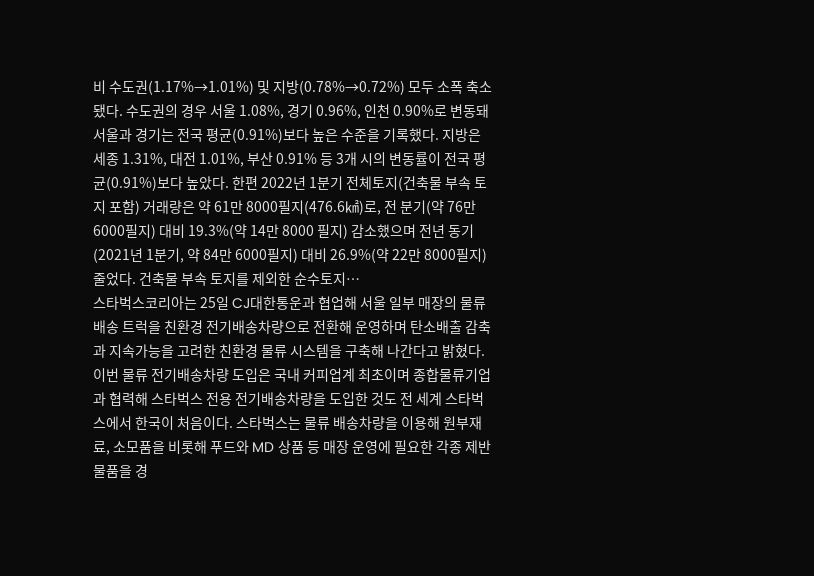비 수도권(1.17%→1.01%) 및 지방(0.78%→0.72%) 모두 소폭 축소됐다. 수도권의 경우 서울 1.08%, 경기 0.96%, 인천 0.90%로 변동돼 서울과 경기는 전국 평균(0.91%)보다 높은 수준을 기록했다. 지방은 세종 1.31%, 대전 1.01%, 부산 0.91% 등 3개 시의 변동률이 전국 평균(0.91%)보다 높았다. 한편 2022년 1분기 전체토지(건축물 부속 토지 포함) 거래량은 약 61만 8000필지(476.6㎢)로, 전 분기(약 76만 6000필지) 대비 19.3%(약 14만 8000 필지) 감소했으며 전년 동기(2021년 1분기, 약 84만 6000필지) 대비 26.9%(약 22만 8000필지) 줄었다. 건축물 부속 토지를 제외한 순수토지…
스타벅스코리아는 25일 CJ대한통운과 협업해 서울 일부 매장의 물류배송 트럭을 친환경 전기배송차량으로 전환해 운영하며 탄소배출 감축과 지속가능을 고려한 친환경 물류 시스템을 구축해 나간다고 밝혔다. 이번 물류 전기배송차량 도입은 국내 커피업계 최초이며 종합물류기업과 협력해 스타벅스 전용 전기배송차량을 도입한 것도 전 세계 스타벅스에서 한국이 처음이다. 스타벅스는 물류 배송차량을 이용해 원부재료, 소모품을 비롯해 푸드와 MD 상품 등 매장 운영에 필요한 각종 제반 물품을 경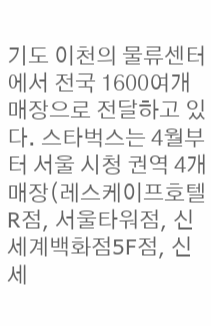기도 이천의 물류센터에서 전국 1600여개 매장으로 전달하고 있다. 스타벅스는 4월부터 서울 시청 권역 4개 매장(레스케이프호텔R점, 서울타워점, 신세계백화점5F점, 신세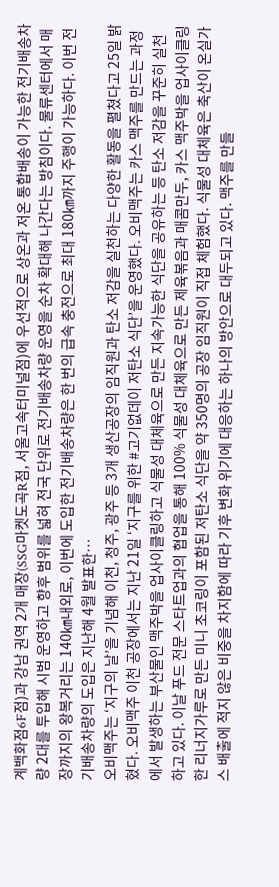계백화점6F점)과 강남 권역 2개 매장(SSG마켓도곡R점, 서울고속터미널점)에 우선적으로 상온과 저온 통합배송이 가능한 전기배송차량 2대를 투입해 시범 운영하고 향후 범위를 넓혀 전국 단위로 전기배송차량 운영을 순차 확대해 나간다는 방침이다. 물류센터에서 매장까지의 왕복거리는 140㎞내외로, 이번에 도입한 전기배송차량은 한 번의 급속 충전으로 최대 180㎞까지 주행이 가능하다. 이번 전기배송차량의 도입은 지난해 4월 발표한…
오비맥주는 ‘지구의 날’을 기념해 이천, 청주, 광주 등 3개 생산공장의 임직원과 탄소 저감을 실천하는 다양한 활동을 펼쳤다고 25일 밝혔다. 오비맥주 이천 공장에서는 지난 21일 ‘지구를 위한 #고기없데이 저탄소 식단’을 운영했다. 오비맥주는 카스 맥주를 만드는 과정에서 발생하는 부산물인 맥주박을 업사이클링하고 식물성 대체육으로 만든 지속가능한 식단을 공유하는 등 탄소 저감을 꾸준히 실천하고 있다. 이날 푸드 전문 스타트업과의 협업을 통해 100% 식물성 대체육으로 만든 제육볶음과 매콤만두, 카스 맥주박을 업사이클링한 리너지가루로 만든 미니 초코링이 포함된 저탄소 식단을 약 350명의 공장 임직원이 직접 체험했다. 식물성 대체육은 축산이 온실가스 배출에 적지 않은 비중을 차지함에 따라 기후 변화 위기에 대응하는 하나의 방안으로 대두되고 있다. 맥주를 만들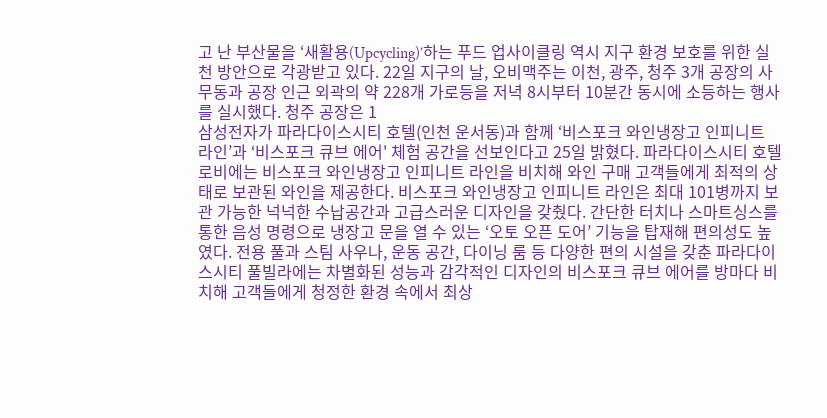고 난 부산물을 ‘새활용(Upcycling)’하는 푸드 업사이클링 역시 지구 환경 보호를 위한 실천 방안으로 각광받고 있다. 22일 지구의 날, 오비맥주는 이천, 광주, 청주 3개 공장의 사무동과 공장 인근 외곽의 약 228개 가로등을 저녁 8시부터 10분간 동시에 소등하는 행사를 실시했다. 청주 공장은 1
삼성전자가 파라다이스시티 호텔(인천 운서동)과 함께 ‘비스포크 와인냉장고 인피니트 라인’과 ‘비스포크 큐브 에어' 체험 공간을 선보인다고 25일 밝혔다. 파라다이스시티 호텔 로비에는 비스포크 와인냉장고 인피니트 라인을 비치해 와인 구매 고객들에게 최적의 상태로 보관된 와인을 제공한다. 비스포크 와인냉장고 인피니트 라인은 최대 101병까지 보관 가능한 넉넉한 수납공간과 고급스러운 디자인을 갖췄다. 간단한 터치나 스마트싱스를 통한 음성 명령으로 냉장고 문을 열 수 있는 ‘오토 오픈 도어’ 기능을 탑재해 편의성도 높였다. 전용 풀과 스팀 사우나, 운동 공간, 다이닝 룸 등 다양한 편의 시설을 갖춘 파라다이스시티 풀빌라에는 차별화된 성능과 감각적인 디자인의 비스포크 큐브 에어를 방마다 비치해 고객들에게 청정한 환경 속에서 최상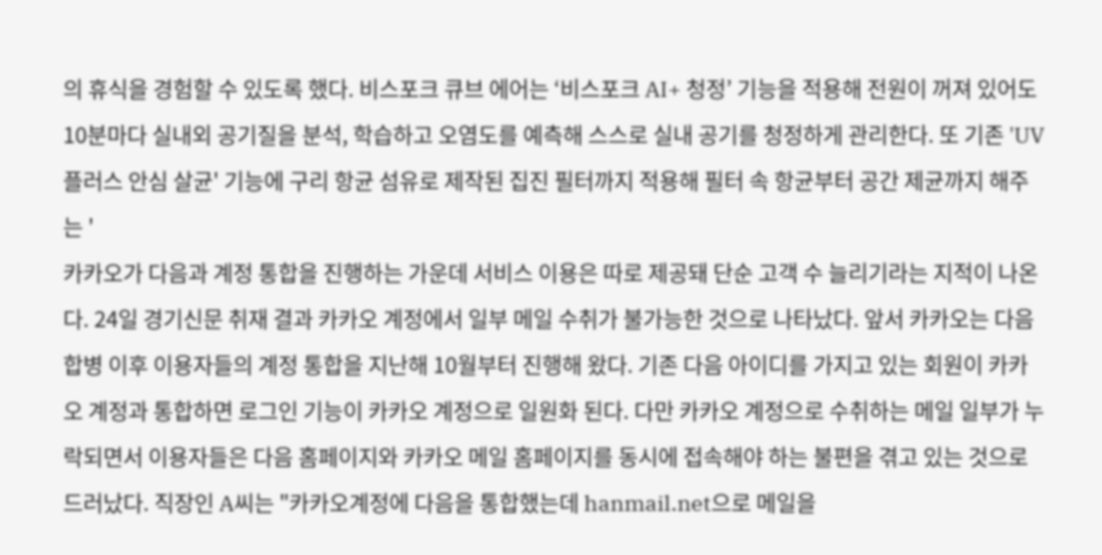의 휴식을 경험할 수 있도록 했다. 비스포크 큐브 에어는 ‘비스포크 AI+ 청정’ 기능을 적용해 전원이 꺼져 있어도 10분마다 실내외 공기질을 분석, 학습하고 오염도를 예측해 스스로 실내 공기를 청정하게 관리한다. 또 기존 'UV 플러스 안심 살균' 기능에 구리 항균 섬유로 제작된 집진 필터까지 적용해 필터 속 항균부터 공간 제균까지 해주는 '
카카오가 다음과 계정 통합을 진행하는 가운데 서비스 이용은 따로 제공돼 단순 고객 수 늘리기라는 지적이 나온다. 24일 경기신문 취재 결과 카카오 계정에서 일부 메일 수취가 불가능한 것으로 나타났다. 앞서 카카오는 다음 합병 이후 이용자들의 계정 통합을 지난해 10월부터 진행해 왔다. 기존 다음 아이디를 가지고 있는 회원이 카카오 계정과 통합하면 로그인 기능이 카카오 계정으로 일원화 된다. 다만 카카오 계정으로 수취하는 메일 일부가 누락되면서 이용자들은 다음 홈페이지와 카카오 메일 홈페이지를 동시에 접속해야 하는 불편을 겪고 있는 것으로 드러났다. 직장인 A씨는 "카카오계정에 다음을 통합했는데 hanmail.net으로 메일을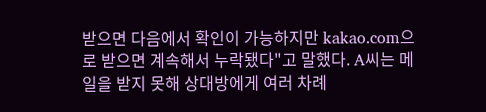받으면 다음에서 확인이 가능하지만 kakao.com으로 받으면 계속해서 누락됐다"고 말했다. A씨는 메일을 받지 못해 상대방에게 여러 차례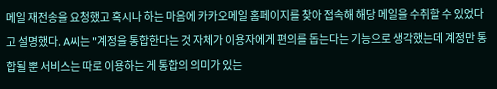메일 재전송을 요청했고 혹시나 하는 마음에 카카오메일 홈페이지를 찾아 접속해 해당 메일을 수취할 수 있었다고 설명했다. A씨는 "계정을 통합한다는 것 자체가 이용자에게 편의를 돕는다는 기능으로 생각했는데 계정만 통합될 뿐 서비스는 따로 이용하는 게 통합의 의미가 있는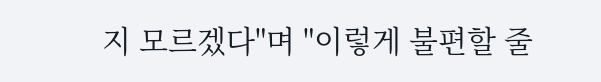지 모르겠다"며 "이렇게 불편할 줄